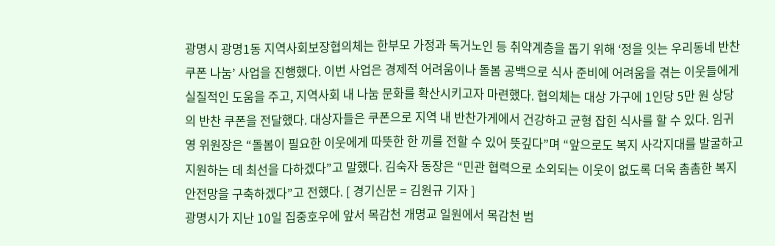광명시 광명1동 지역사회보장협의체는 한부모 가정과 독거노인 등 취약계층을 돕기 위해 ‘정을 잇는 우리동네 반찬 쿠폰 나눔’ 사업을 진행했다. 이번 사업은 경제적 어려움이나 돌봄 공백으로 식사 준비에 어려움을 겪는 이웃들에게 실질적인 도움을 주고, 지역사회 내 나눔 문화를 확산시키고자 마련했다. 협의체는 대상 가구에 1인당 5만 원 상당의 반찬 쿠폰을 전달했다. 대상자들은 쿠폰으로 지역 내 반찬가게에서 건강하고 균형 잡힌 식사를 할 수 있다. 임귀영 위원장은 “돌봄이 필요한 이웃에게 따뜻한 한 끼를 전할 수 있어 뜻깊다”며 “앞으로도 복지 사각지대를 발굴하고 지원하는 데 최선을 다하겠다”고 말했다. 김숙자 동장은 “민관 협력으로 소외되는 이웃이 없도록 더욱 촘촘한 복지 안전망을 구축하겠다”고 전했다. [ 경기신문 = 김원규 기자 ]
광명시가 지난 10일 집중호우에 앞서 목감천 개명교 일원에서 목감천 범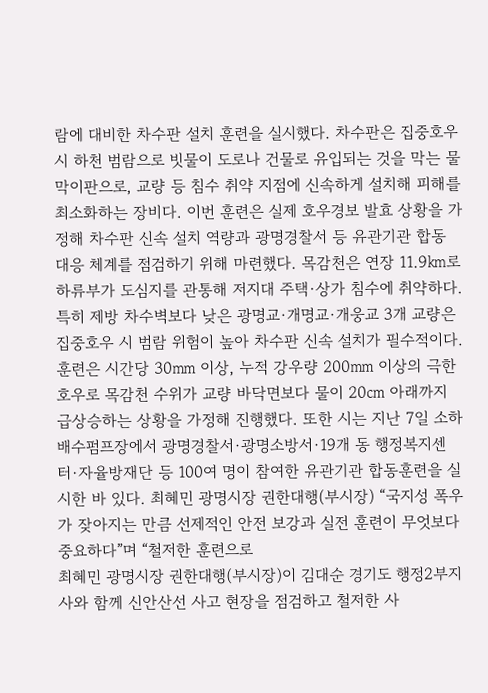람에 대비한 차수판 설치 훈련을 실시했다. 차수판은 집중호우 시 하천 범람으로 빗물이 도로나 건물로 유입되는 것을 막는 물막이판으로, 교량 등 침수 취약 지점에 신속하게 설치해 피해를 최소화하는 장비다. 이번 훈련은 실제 호우경보 발효 상황을 가정해 차수판 신속 설치 역량과 광명경찰서 등 유관기관 합동 대응 체계를 점검하기 위해 마련했다. 목감천은 연장 11.9㎞로 하류부가 도심지를 관통해 저지대 주택·상가 침수에 취약하다. 특히 제방 차수벽보다 낮은 광명교·개명교·개웅교 3개 교량은 집중호우 시 범람 위험이 높아 차수판 신속 설치가 필수적이다. 훈련은 시간당 30㎜ 이상, 누적 강우량 200㎜ 이상의 극한 호우로 목감천 수위가 교량 바닥면보다 물이 20㎝ 아래까지 급상승하는 상황을 가정해 진행했다. 또한 시는 지난 7일 소하배수펌프장에서 광명경찰서·광명소방서·19개 동 행정복지센터·자율방재단 등 100여 명이 참여한 유관기관 합동훈련을 실시한 바 있다. 최혜민 광명시장 권한대행(부시장) “국지성 폭우가 잦아지는 만큼 선제적인 안전 보강과 실전 훈련이 무엇보다 중요하다”며 “철저한 훈련으로
최혜민 광명시장 권한대행(부시장)이 김대순 경기도 행정2부지사와 함께 신안산선 사고 현장을 점검하고 철저한 사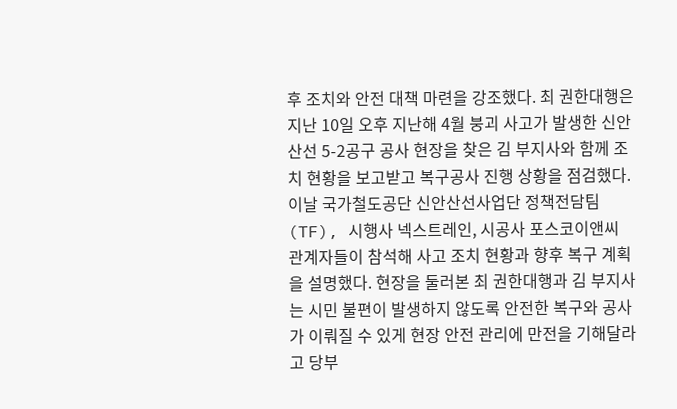후 조치와 안전 대책 마련을 강조했다. 최 권한대행은 지난 10일 오후 지난해 4월 붕괴 사고가 발생한 신안산선 5-2공구 공사 현장을 찾은 김 부지사와 함께 조치 현황을 보고받고 복구공사 진행 상황을 점검했다. 이날 국가철도공단 신안산선사업단 정책전담팀(TF), 시행사 넥스트레인, 시공사 포스코이앤씨 관계자들이 참석해 사고 조치 현황과 향후 복구 계획을 설명했다. 현장을 둘러본 최 권한대행과 김 부지사는 시민 불편이 발생하지 않도록 안전한 복구와 공사가 이뤄질 수 있게 현장 안전 관리에 만전을 기해달라고 당부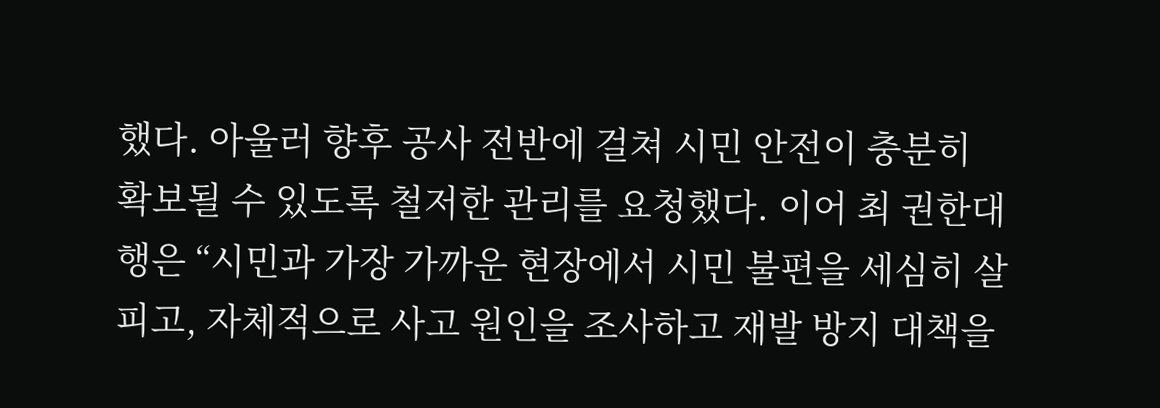했다. 아울러 향후 공사 전반에 걸쳐 시민 안전이 충분히 확보될 수 있도록 철저한 관리를 요청했다. 이어 최 권한대행은 “시민과 가장 가까운 현장에서 시민 불편을 세심히 살피고, 자체적으로 사고 원인을 조사하고 재발 방지 대책을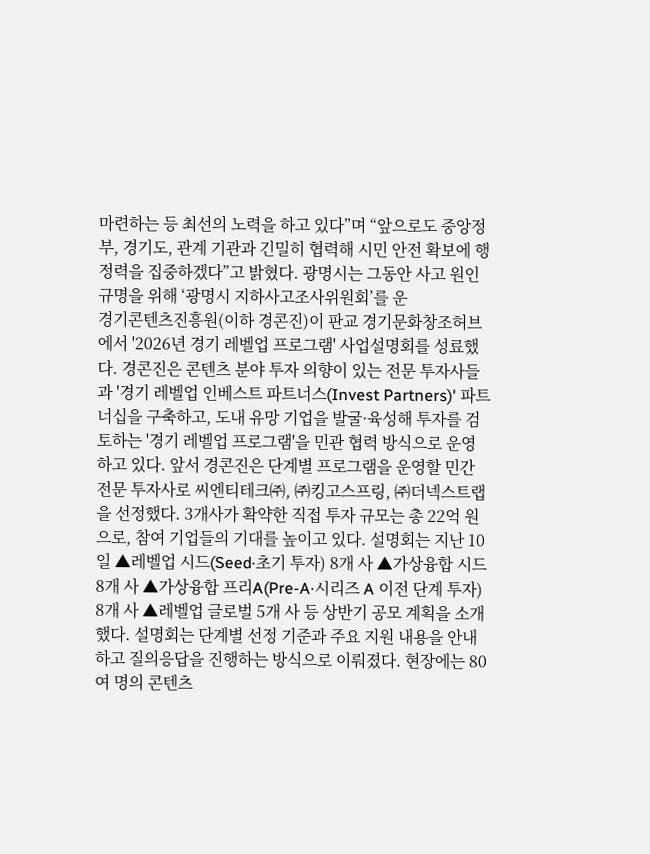마련하는 등 최선의 노력을 하고 있다”며 “앞으로도 중앙정부, 경기도, 관계 기관과 긴밀히 협력해 시민 안전 확보에 행정력을 집중하겠다”고 밝혔다. 광명시는 그동안 사고 원인 규명을 위해 ‘광명시 지하사고조사위원회’를 운
경기콘텐츠진흥원(이하 경콘진)이 판교 경기문화창조허브에서 '2026년 경기 레벨업 프로그램' 사업설명회를 성료했다. 경콘진은 콘텐츠 분야 투자 의향이 있는 전문 투자사들과 '경기 레벨업 인베스트 파트너스(Invest Partners)' 파트너십을 구축하고, 도내 유망 기업을 발굴·육성해 투자를 검토하는 '경기 레벨업 프로그램'을 민관 협력 방식으로 운영하고 있다. 앞서 경콘진은 단계별 프로그램을 운영할 민간 전문 투자사로 씨엔티테크㈜, ㈜킹고스프링, ㈜더넥스트랩을 선정했다. 3개사가 확약한 직접 투자 규모는 총 22억 원으로, 참여 기업들의 기대를 높이고 있다. 설명회는 지난 10일 ▲레벨업 시드(Seed·초기 투자) 8개 사 ▲가상융합 시드 8개 사 ▲가상융합 프리A(Pre-A·시리즈 A 이전 단계 투자) 8개 사 ▲레벨업 글로벌 5개 사 등 상반기 공모 계획을 소개했다. 설명회는 단계별 선정 기준과 주요 지원 내용을 안내하고 질의응답을 진행하는 방식으로 이뤄졌다. 현장에는 80여 명의 콘텐츠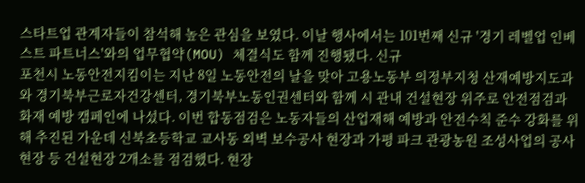스타트업 관계자들이 참석해 높은 관심을 보였다. 이날 행사에서는 101번째 신규 '경기 레벨업 인베스트 파트너스'와의 업무협약(MOU) 체결식도 함께 진행됐다. 신규
포천시 노동안전지킴이는 지난 8일 노동안전의 날을 맞아 고용노동부 의정부지청 산재예방지도과와 경기북부근로자건강센터, 경기북부노동인권센터와 함께 시 관내 건설현장 위주로 안전점검과 화재 예방 캠페인에 나섰다. 이번 합동점검은 노동자들의 산업재해 예방과 안전수칙 준수 강화를 위해 추진된 가운데 신북초등학교 교사동 외벽 보수공사 현장과 가평 파크 관광농원 조성사업의 공사현장 등 건설현장 2개소를 점검했다. 현장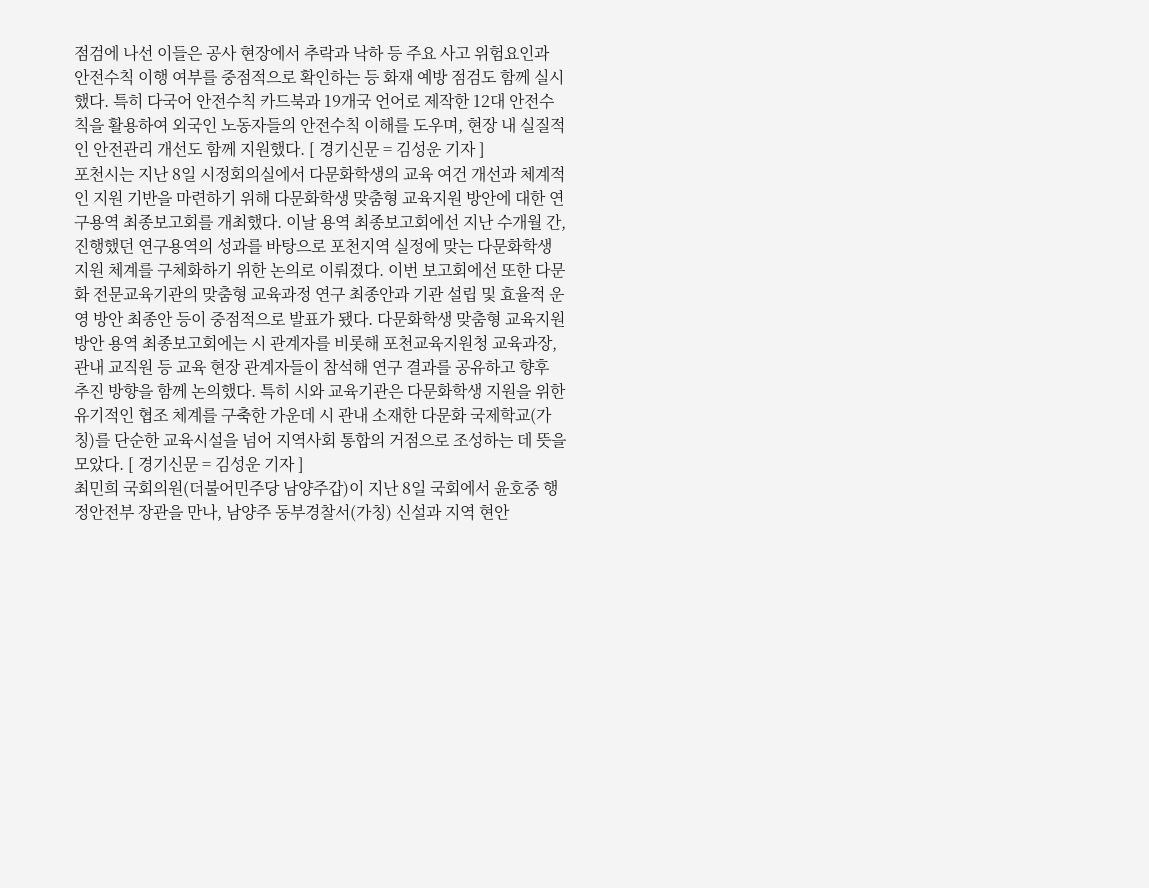점검에 나선 이들은 공사 현장에서 추락과 낙하 등 주요 사고 위험요인과 안전수칙 이행 여부를 중점적으로 확인하는 등 화재 예방 점검도 함께 실시했다. 특히 다국어 안전수칙 카드북과 19개국 언어로 제작한 12대 안전수칙을 활용하여 외국인 노동자들의 안전수칙 이해를 도우며, 현장 내 실질적인 안전관리 개선도 함께 지원했다. [ 경기신문 = 김성운 기자 ]
포천시는 지난 8일 시정회의실에서 다문화학생의 교육 여건 개선과 체계적인 지원 기반을 마련하기 위해 다문화학생 맞춤형 교육지원 방안에 대한 연구용역 최종보고회를 개최했다. 이날 용역 최종보고회에선 지난 수개월 간, 진행했던 연구용역의 성과를 바탕으로 포천지역 실정에 맞는 다문화학생 지원 체계를 구체화하기 위한 논의로 이뤄졌다. 이번 보고회에선 또한 다문화 전문교육기관의 맞춤형 교육과정 연구 최종안과 기관 설립 및 효율적 운영 방안 최종안 등이 중점적으로 발표가 됐다. 다문화학생 맞춤형 교육지원 방안 용역 최종보고회에는 시 관계자를 비롯해 포천교육지원청 교육과장, 관내 교직원 등 교육 현장 관계자들이 참석해 연구 결과를 공유하고 향후 추진 방향을 함께 논의했다. 특히 시와 교육기관은 다문화학생 지원을 위한 유기적인 협조 체계를 구축한 가운데 시 관내 소재한 다문화 국제학교(가칭)를 단순한 교육시설을 넘어 지역사회 통합의 거점으로 조성하는 데 뜻을 모았다. [ 경기신문 = 김성운 기자 ]
최민희 국회의원(더불어민주당 남양주갑)이 지난 8일 국회에서 윤호중 행정안전부 장관을 만나, 남양주 동부경찰서(가칭) 신설과 지역 현안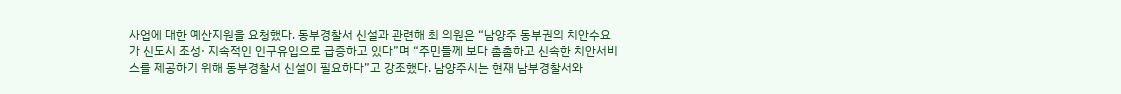사업에 대한 예산지원을 요청했다. 동부경찰서 신설과 관련해 최 의원은 “남양주 동부권의 치안수요가 신도시 조성· 지속적인 인구유입으로 급증하고 있다”며 “주민들께 보다 촘촘하고 신속한 치안서비스를 제공하기 위해 동부경찰서 신설이 필요하다”고 강조했다. 남양주시는 현재 남부경찰서와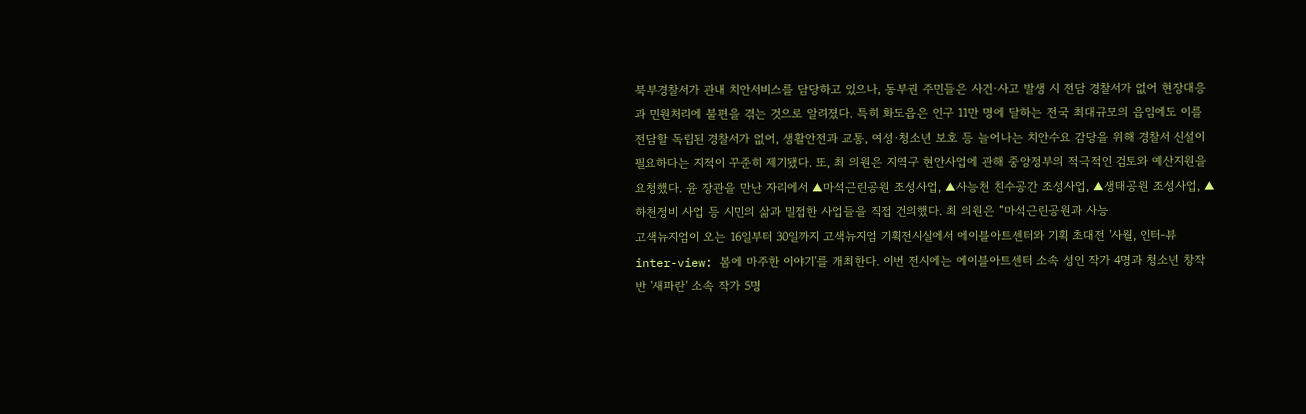북부경찰서가 관내 치안서비스를 담당하고 있으나, 동부권 주민들은 사건·사고 발생 시 전담 경찰서가 없어 현장대응과 민원처리에 불편을 겪는 것으로 알려졌다. 특히 화도읍은 인구 11만 명에 달하는 전국 최대규모의 읍임에도 이를 전담할 독립된 경찰서가 없어, 생활안전과 교통, 여성·청소년 보호 등 늘어나는 치안수요 감당을 위해 경찰서 신설이 필요하다는 지적이 꾸준히 제기됐다. 또, 최 의원은 지역구 현안사업에 관해 중앙정부의 적극적인 검토와 예산지원을 요청했다. 윤 장관을 만난 자리에서 ▲마석근린공원 조성사업, ▲사능천 친수공간 조성사업, ▲생태공원 조성사업, ▲하천정비 사업 등 시민의 삶과 밀접한 사업들을 직접 건의했다. 최 의원은 “마석근린공원과 사능
고색뉴지엄이 오는 16일부터 30일까지 고색뉴지엄 기획전시실에서 에이블아트센터와 기획 초대전 '사월, 인터-뷰 inter-view: 봄에 마주한 이야기'를 개최한다. 이번 전시에는 에이블아트센터 소속 성인 작가 4명과 청소년 창작반 '새파란' 소속 작가 5명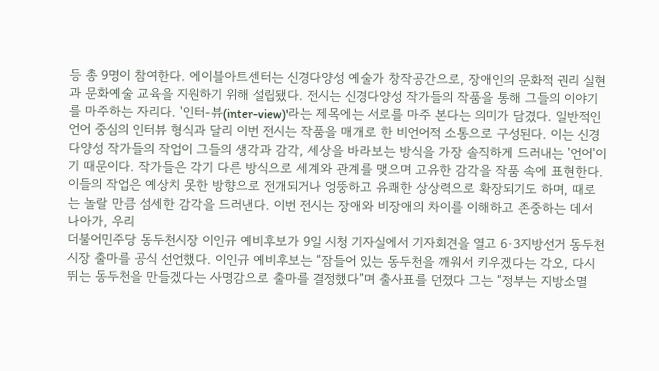등 총 9명이 참여한다. 에이블아트센터는 신경다양성 예술가 창작공간으로, 장애인의 문화적 권리 실현과 문화예술 교육을 지원하기 위해 설립됐다. 전시는 신경다양성 작가들의 작품을 통해 그들의 이야기를 마주하는 자리다. '인터-뷰(inter-view)'라는 제목에는 서로를 마주 본다는 의미가 담겼다. 일반적인 언어 중심의 인터뷰 형식과 달리 이번 전시는 작품을 매개로 한 비언어적 소통으로 구성된다. 이는 신경다양성 작가들의 작업이 그들의 생각과 감각, 세상을 바라보는 방식을 가장 솔직하게 드러내는 '언어'이기 때문이다. 작가들은 각기 다른 방식으로 세계와 관계를 맺으며 고유한 감각을 작품 속에 표현한다. 이들의 작업은 예상치 못한 방향으로 전개되거나 엉뚱하고 유쾌한 상상력으로 확장되기도 하며, 때로는 놀랄 만큼 섬세한 감각을 드러낸다. 이번 전시는 장애와 비장애의 차이를 이해하고 존중하는 데서 나아가, 우리
더불어민주당 동두천시장 이인규 예비후보가 9일 시청 기자실에서 기자회견을 열고 6·3지방선거 동두천시장 출마를 공식 선언했다. 이인규 예비후보는 “잠들어 있는 동두천을 깨워서 키우겠다는 각오, 다시 뛰는 동두천을 만들겠다는 사명감으로 출마를 결정했다”며 출사표를 던졌다 그는 “정부는 지방소멸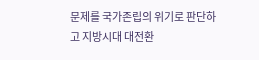문제를 국가존립의 위기로 판단하고 지방시대 대전환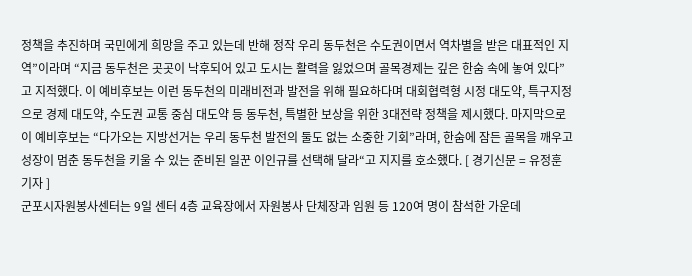정책을 추진하며 국민에게 희망을 주고 있는데 반해 정작 우리 동두천은 수도권이면서 역차별을 받은 대표적인 지역”이라며 “지금 동두천은 곳곳이 낙후되어 있고 도시는 활력을 잃었으며 골목경제는 깊은 한숨 속에 놓여 있다”고 지적했다. 이 예비후보는 이런 동두천의 미래비전과 발전을 위해 필요하다며 대회협력형 시정 대도약, 특구지정으로 경제 대도약, 수도권 교통 중심 대도약 등 동두천, 특별한 보상을 위한 3대전략 정책을 제시했다. 마지막으로 이 예비후보는 “다가오는 지방선거는 우리 동두천 발전의 둘도 없는 소중한 기회”라며, 한숨에 잠든 골목을 깨우고 성장이 멈춘 동두천을 키울 수 있는 준비된 일꾼 이인규를 선택해 달라“고 지지를 호소했다. [ 경기신문 = 유정훈 기자 ]
군포시자원봉사센터는 9일 센터 4층 교육장에서 자원봉사 단체장과 임원 등 120여 명이 참석한 가운데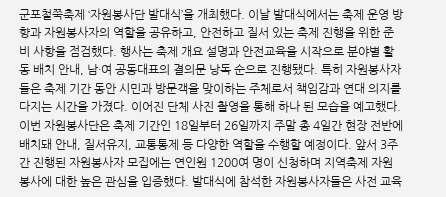군포철쭉축제 ‘자원봉사단 발대식’을 개최했다. 이날 발대식에서는 축제 운영 방향과 자원봉사자의 역할을 공유하고, 안전하고 질서 있는 축제 진행을 위한 준비 사항을 점검했다. 행사는 축제 개요 설명과 안전교육을 시작으로 분야별 활동 배치 안내, 남·여 공동대표의 결의문 낭독 순으로 진행됐다. 특히 자원봉사자들은 축제 기간 동안 시민과 방문객을 맞이하는 주체로서 책임감과 연대 의지를 다지는 시간을 가졌다. 이어진 단체 사진 촬영을 통해 하나 된 모습을 예고했다. 이번 자원봉사단은 축제 기간인 18일부터 26일까지 주말 총 4일간 현장 전반에 배치돼 안내, 질서유지, 교통통제 등 다양한 역할을 수행할 예정이다. 앞서 3주간 진행된 자원봉사자 모집에는 연인원 1200여 명이 신청하며 지역축제 자원봉사에 대한 높은 관심을 입증했다. 발대식에 참석한 자원봉사자들은 사전 교육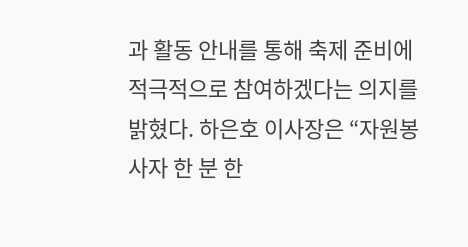과 활동 안내를 통해 축제 준비에 적극적으로 참여하겠다는 의지를 밝혔다. 하은호 이사장은 “자원봉사자 한 분 한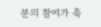분의 참여가 축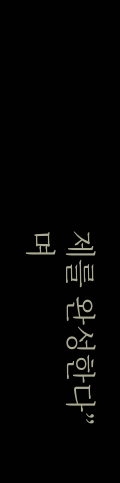제를 완성한다”며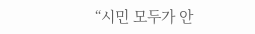“시민 모두가 안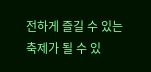전하게 즐길 수 있는 축제가 될 수 있